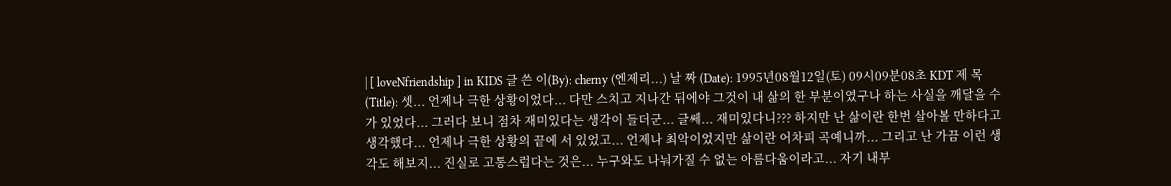| [ loveNfriendship ] in KIDS 글 쓴 이(By): cherny (엔제리...) 날 짜 (Date): 1995년08월12일(토) 09시09분08초 KDT 제 목(Title): 셋... 언제나 극한 상황이었다... 다만 스치고 지나간 뒤에야 그것이 내 삶의 한 부분이였구나 하는 사실을 깨달을 수가 있었다... 그러다 보니 점차 재미있다는 생각이 들더군... 글쎄... 재미있다니??? 하지만 난 삶이란 한번 살아볼 만하다고 생각했다... 언제나 극한 상황의 끝에 서 있었고... 언제나 최악이었지만 삶이란 어차피 곡예니까... 그리고 난 가끔 이런 생각도 해보지... 진실로 고통스럽다는 것은... 누구와도 나눠가질 수 없는 아름다움이라고... 자기 내부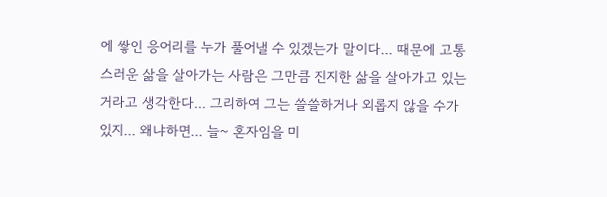에 쌓인 응어리를 누가 풀어낼 수 있겠는가 말이다... 때문에 고통스러운 삶을 살아가는 사람은 그만큼 진지한 삶을 살아가고 있는 거라고 생각한다... 그리하여 그는 쓸쓸하거나 외롭지 않을 수가 있지... 왜냐하면... 늘~ 혼자임을 미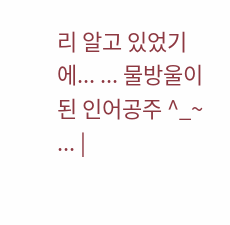리 알고 있었기에... ... 물방울이 된 인어공주 ^_~ ... |